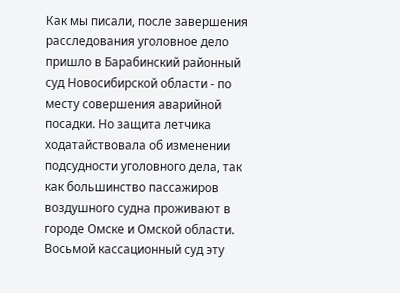Как мы писали, после завершения расследования уголовное дело пришло в Барабинский районный суд Новосибирской области - по месту совершения аварийной посадки. Но защита летчика ходатайствовала об изменении подсудности уголовного дела, так как большинство пассажиров воздушного судна проживают в городе Омске и Омской области. Восьмой кассационный суд эту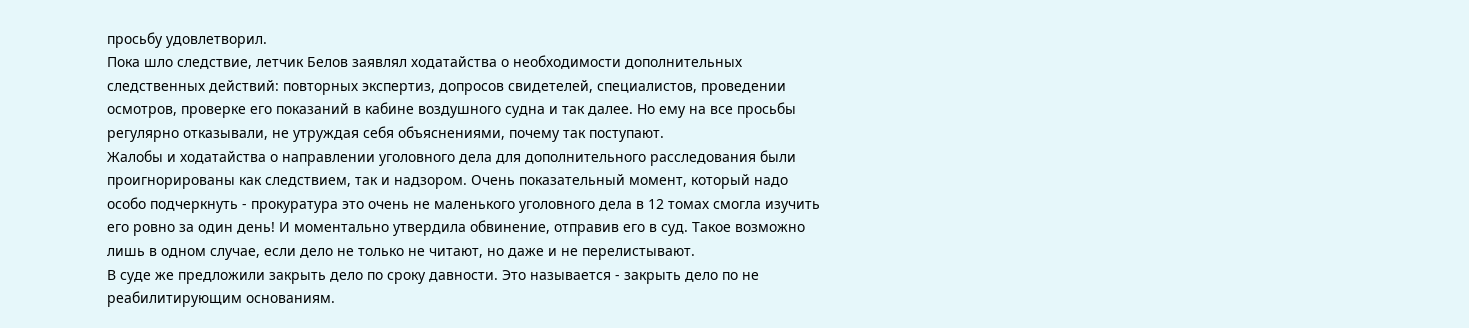просьбу удовлетворил.
Пока шло следствие, летчик Белов заявлял ходатайства о необходимости дополнительных следственных действий: повторных экспертиз, допросов свидетелей, специалистов, проведении осмотров, проверке его показаний в кабине воздушного судна и так далее. Но ему на все просьбы регулярно отказывали, не утруждая себя объяснениями, почему так поступают.
Жалобы и ходатайства о направлении уголовного дела для дополнительного расследования были проигнорированы как следствием, так и надзором. Очень показательный момент, который надо особо подчеркнуть - прокуратура это очень не маленького уголовного дела в 12 томах смогла изучить его ровно за один день! И моментально утвердила обвинение, отправив его в суд. Такое возможно лишь в одном случае, если дело не только не читают, но даже и не перелистывают.
В суде же предложили закрыть дело по сроку давности. Это называется - закрыть дело по не реабилитирующим основаниям.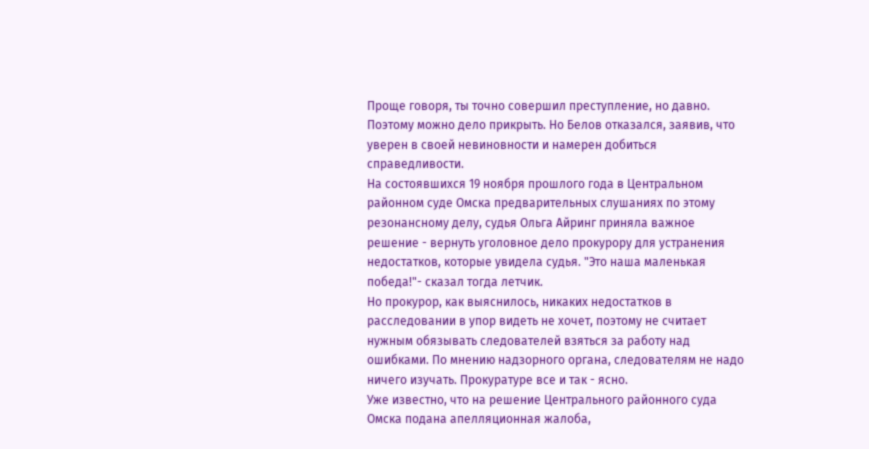Проще говоря, ты точно совершил преступление, но давно. Поэтому можно дело прикрыть. Но Белов отказался, заявив, что уверен в своей невиновности и намерен добиться справедливости.
На состоявшихся 19 ноября прошлого года в Центральном районном суде Омска предварительных слушаниях по этому резонансному делу, судья Ольга Айринг приняла важное решение - вернуть уголовное дело прокурору для устранения недостатков, которые увидела судья. "Это наша маленькая победа!"- сказал тогда летчик.
Но прокурор, как выяснилось, никаких недостатков в расследовании в упор видеть не хочет, поэтому не считает нужным обязывать следователей взяться за работу над ошибками. По мнению надзорного органа, следователям не надо ничего изучать. Прокуратуре все и так - ясно.
Уже известно, что на решение Центрального районного суда Омска подана апелляционная жалоба,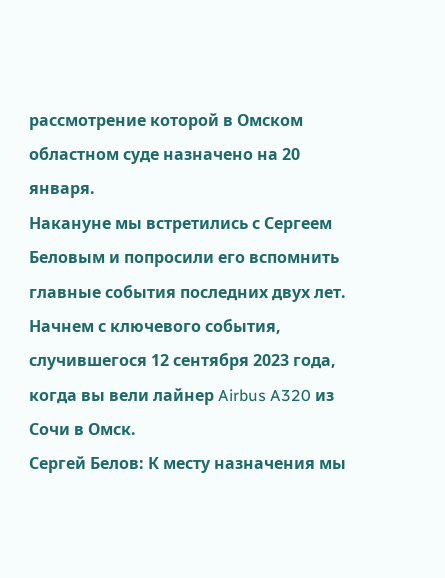рассмотрение которой в Омском областном суде назначено на 20 января.
Накануне мы встретились с Сергеем Беловым и попросили его вспомнить главные события последних двух лет.
Начнем с ключевого события, случившегося 12 сентября 2023 года, когда вы вели лайнер Airbus A320 из Сочи в Омск.
Сергей Белов: К месту назначения мы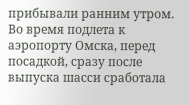прибывали ранним утром. Во время подлета к аэропорту Омска, перед посадкой, сразу после выпуска шасси сработала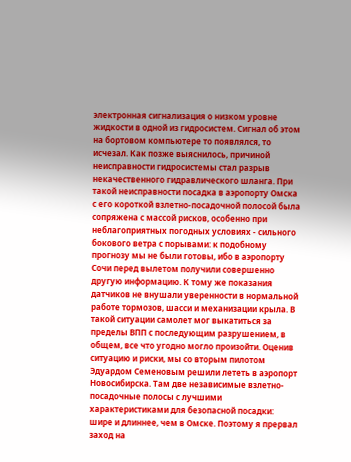электронная сигнализация о низком уровне жидкости в одной из гидросистем. Сигнал об этом на бортовом компьютере то появлялся, то исчезал. Как позже выяснилось, причиной неисправности гидросистемы стал разрыв некачественного гидравлического шланга. При такой неисправности посадка в аэропорту Омска с его короткой взлетно-посадочной полосой была сопряжена с массой рисков, особенно при неблагоприятных погодных условиях - сильного бокового ветра с порывами: к подобному прогнозу мы не были готовы, ибо в аэропорту Сочи перед вылетом получили совершенно другую информацию. К тому же показания датчиков не внушали уверенности в нормальной работе тормозов, шасси и механизации крыла. В такой ситуации самолет мог выкатиться за пределы ВПП с последующим разрушением, в общем, все что угодно могло произойти. Оценив ситуацию и риски, мы со вторым пилотом Эдуардом Семеновым решили лететь в аэропорт Новосибирска. Там две независимые взлетно-посадочные полосы с лучшими характеристиками для безопасной посадки: шире и длиннее, чем в Омске. Поэтому я прервал заход на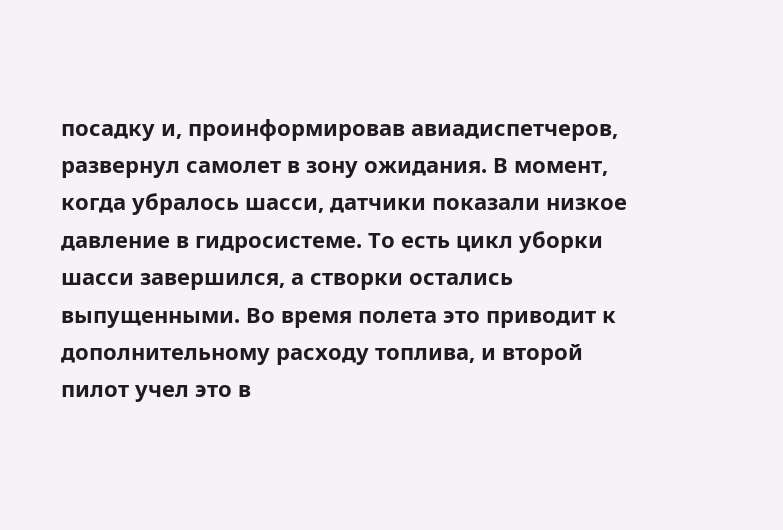посадку и, проинформировав авиадиспетчеров, развернул самолет в зону ожидания. В момент, когда убралось шасси, датчики показали низкое давление в гидросистеме. То есть цикл уборки шасси завершился, а створки остались выпущенными. Во время полета это приводит к дополнительному расходу топлива, и второй пилот учел это в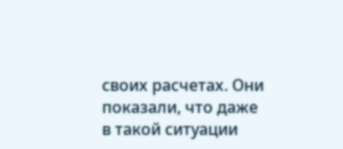своих расчетах. Они показали, что даже в такой ситуации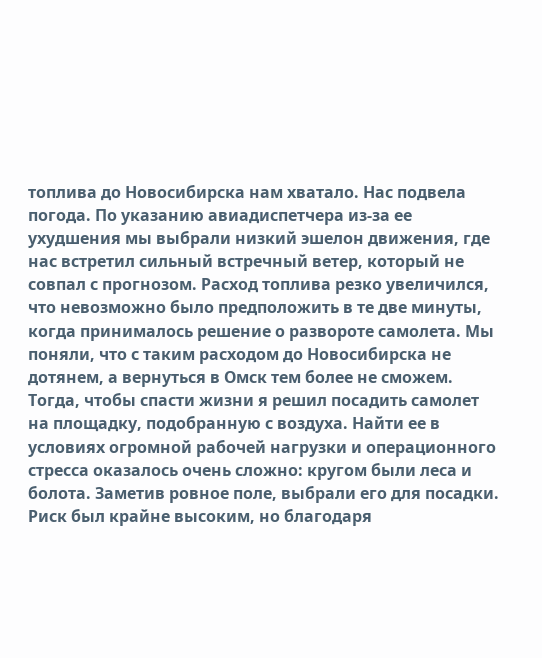топлива до Новосибирска нам хватало. Нас подвела погода. По указанию авиадиспетчера из-за ее ухудшения мы выбрали низкий эшелон движения, где нас встретил сильный встречный ветер, который не совпал с прогнозом. Расход топлива резко увеличился, что невозможно было предположить в те две минуты, когда принималось решение о развороте самолета. Мы поняли, что с таким расходом до Новосибирска не дотянем, а вернуться в Омск тем более не сможем. Тогда, чтобы спасти жизни я решил посадить самолет на площадку, подобранную с воздуха. Найти ее в условиях огромной рабочей нагрузки и операционного стресса оказалось очень сложно: кругом были леса и болота. Заметив ровное поле, выбрали его для посадки. Риск был крайне высоким, но благодаря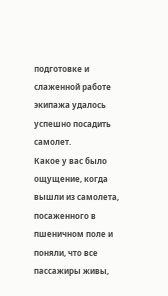подготовке и слаженной работе экипажа удалось успешно посадить самолет.
Какое у вас было ощущение, когда вышли из самолета, посаженного в пшеничном поле и поняли, что все пассажиры живы,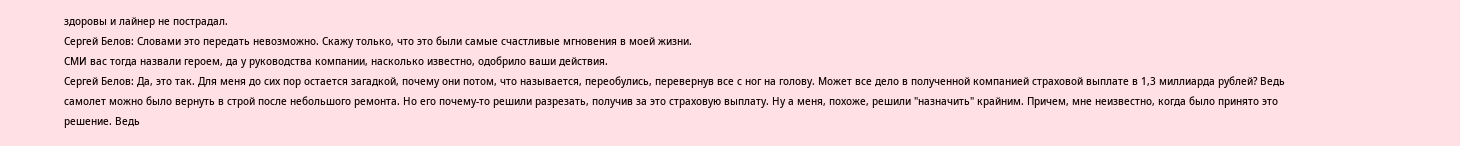здоровы и лайнер не пострадал.
Сергей Белов: Словами это передать невозможно. Скажу только, что это были самые счастливые мгновения в моей жизни.
СМИ вас тогда назвали героем, да у руководства компании, насколько известно, одобрило ваши действия.
Сергей Белов: Да, это так. Для меня до сих пор остается загадкой, почему они потом, что называется, переобулись, перевернув все с ног на голову. Может все дело в полученной компанией страховой выплате в 1,3 миллиарда рублей? Ведь самолет можно было вернуть в строй после небольшого ремонта. Но его почему-то решили разрезать, получив за это страховую выплату. Ну а меня, похоже, решили "назначить" крайним. Причем, мне неизвестно, когда было принято это решение. Ведь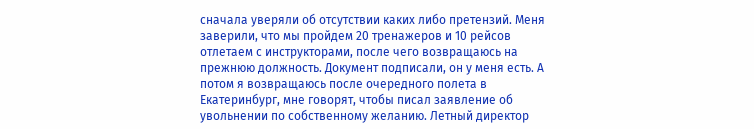сначала уверяли об отсутствии каких либо претензий. Меня заверили, что мы пройдем 20 тренажеров и 10 рейсов отлетаем с инструкторами, после чего возвращаюсь на прежнюю должность. Документ подписали, он у меня есть. А потом я возвращаюсь после очередного полета в Екатеринбург, мне говорят, чтобы писал заявление об увольнении по собственному желанию. Летный директор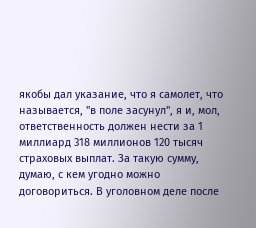якобы дал указание, что я самолет, что называется, "в поле засунул", я и, мол, ответственность должен нести за 1 миллиард 318 миллионов 120 тысяч страховых выплат. За такую сумму, думаю, с кем угодно можно договориться. В уголовном деле после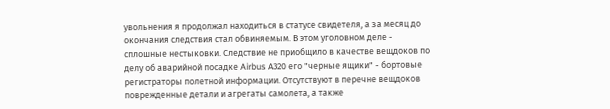увольнения я продолжал находиться в статусе свидетеля, а за месяц до окончания следствия стал обвиняемым. В этом уголовном деле - сплошные нестыковки. Следствие не приобщило в качестве вещдоков по делу об аварийной посадке Airbus А320 его "черные ящики" - бортовые регистраторы полетной информации. Отсутствуют в перечне вещдоков поврежденные детали и агрегаты самолета, а также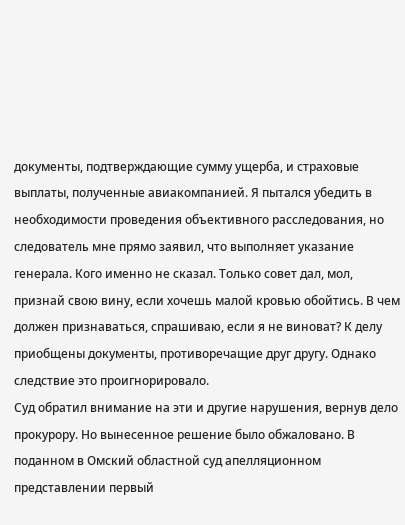документы, подтверждающие сумму ущерба, и страховые выплаты, полученные авиакомпанией. Я пытался убедить в необходимости проведения объективного расследования, но следователь мне прямо заявил, что выполняет указание генерала. Кого именно не сказал. Только совет дал, мол, признай свою вину, если хочешь малой кровью обойтись. В чем должен признаваться, спрашиваю, если я не виноват? К делу приобщены документы, противоречащие друг другу. Однако следствие это проигнорировало.
Суд обратил внимание на эти и другие нарушения, вернув дело прокурору. Но вынесенное решение было обжаловано. В поданном в Омский областной суд апелляционном представлении первый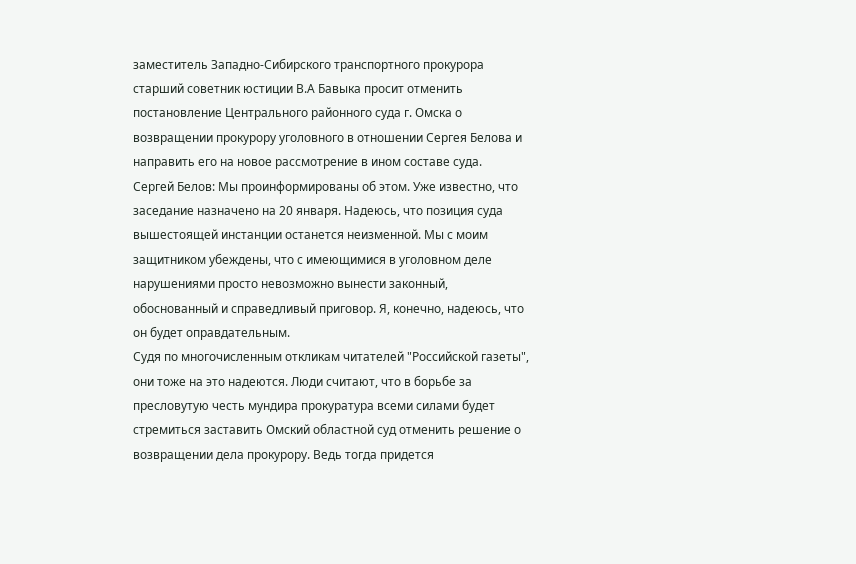заместитель Западно-Сибирского транспортного прокурора старший советник юстиции В.А Бавыка просит отменить постановление Центрального районного суда г. Омска о возвращении прокурору уголовного в отношении Сергея Белова и направить его на новое рассмотрение в ином составе суда.
Сергей Белов: Мы проинформированы об этом. Уже известно, что заседание назначено на 20 января. Надеюсь, что позиция суда вышестоящей инстанции останется неизменной. Мы с моим защитником убеждены, что с имеющимися в уголовном деле нарушениями просто невозможно вынести законный, обоснованный и справедливый приговор. Я, конечно, надеюсь, что он будет оправдательным.
Судя по многочисленным откликам читателей "Российской газеты", они тоже на это надеются. Люди считают, что в борьбе за пресловутую честь мундира прокуратура всеми силами будет стремиться заставить Омский областной суд отменить решение о возвращении дела прокурору. Ведь тогда придется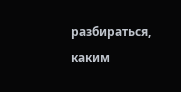разбираться, каким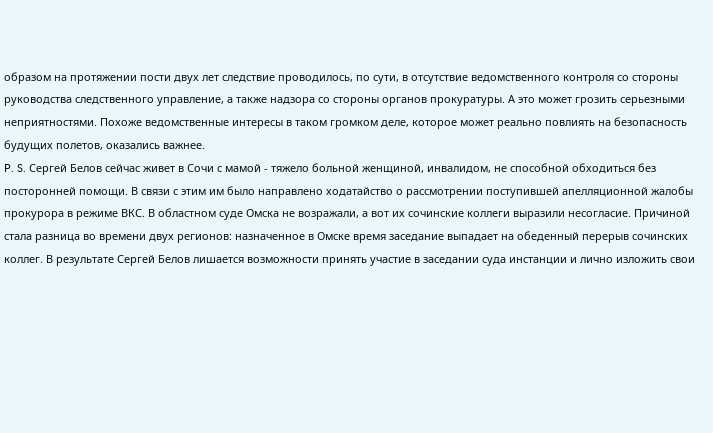образом на протяжении пости двух лет следствие проводилось, по сути, в отсутствие ведомственного контроля со стороны руководства следственного управление, а также надзора со стороны органов прокуратуры. А это может грозить серьезными неприятностями. Похоже ведомственные интересы в таком громком деле, которое может реально повлиять на безопасность будущих полетов, оказались важнее.
P. S. Сергей Белов сейчас живет в Сочи с мамой - тяжело больной женщиной, инвалидом, не способной обходиться без посторонней помощи. В связи с этим им было направлено ходатайство о рассмотрении поступившей апелляционной жалобы прокурора в режиме ВКС. В областном суде Омска не возражали, а вот их сочинские коллеги выразили несогласие. Причиной стала разница во времени двух регионов: назначенное в Омске время заседание выпадает на обеденный перерыв сочинских коллег. В результате Сергей Белов лишается возможности принять участие в заседании суда инстанции и лично изложить свои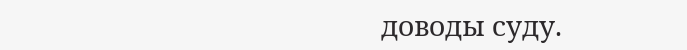доводы суду.